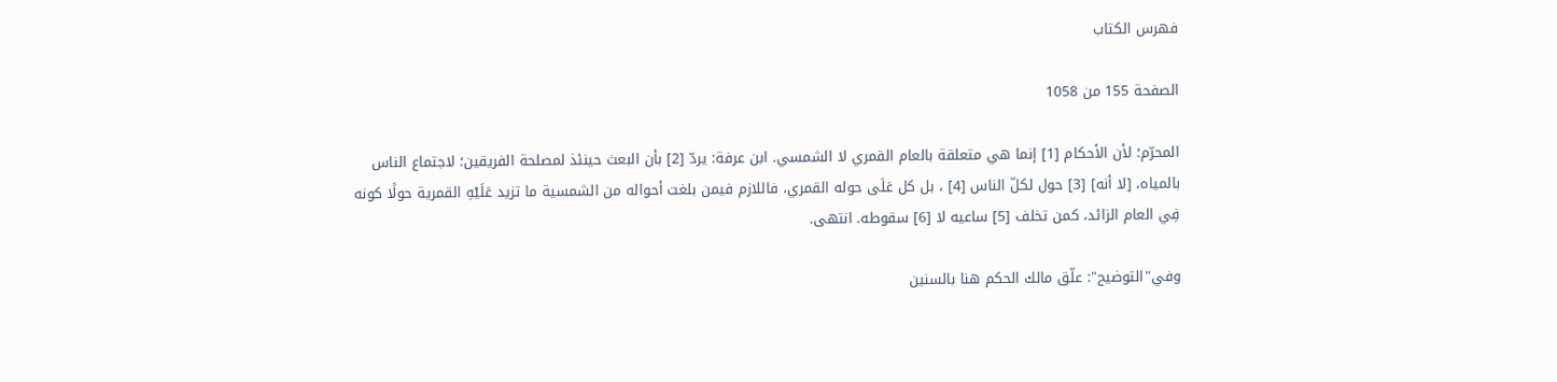فهرس الكتاب

الصفحة 155 من 1058

المحرّم؛ لأن الأحكام [1] إنما هي متعلقة بالعام القمري لا الشمسي. ابن عرفة: يردّ [2] بأن البعث حينئذ لمصلحة الفريقين؛ لاجتماع الناس بالمياه، [لا أنه] [3] حول لكلّ الناس [4] ، بل كل عَلَى حوله القمري، فاللازم فيمن بلغت أحواله من الشمسية ما تزيد عَلَيْهِ القمرية حولًا كونه فِي العام الزائد، كمن تخلف [5] ساعيه لا [6] سقوطه. انتهى.

وفي"التوضيح": علّق مالك الحكم هنا بالسنين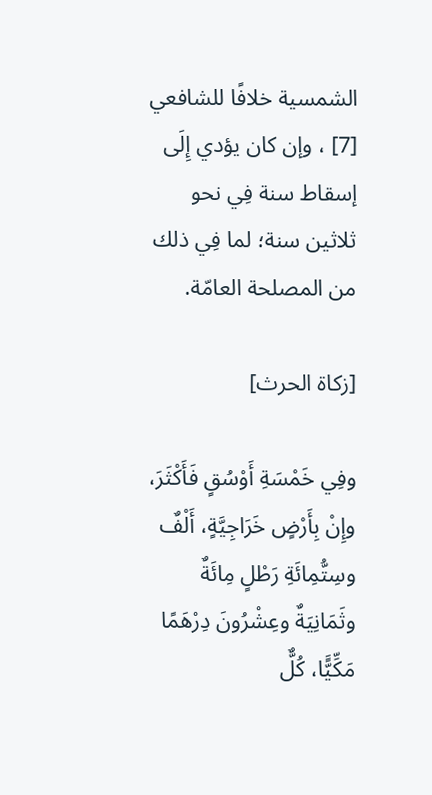الشمسية خلافًا للشافعي [7] ، وإن كان يؤدي إِلَى إسقاط سنة فِي نحو ثلاثين سنة؛ لما فِي ذلك من المصلحة العامّة.

[زكاة الحرث]

وفِي خَمْسَةِ أَوْسُقٍ فَأَكْثَرَ، وإِنْ بِأَرْضٍ خَرَاجِيَّةٍ، أَلْفٌ وسِتُّمِائَةِ رَطْلٍ مِائَةٌ وثَمَانِيَةٌ وعِشْرُونَ دِرْهَمًا مَكِّيًَّا، كُلٌّ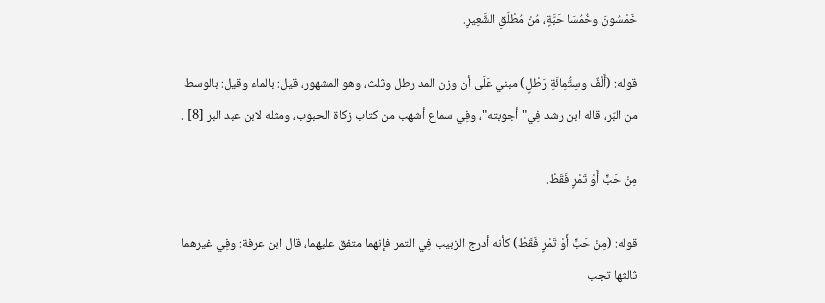خَمْسُونَ وخُمُسَا حَبَّةٍ، مُنْ مُطْلَقِ الشَّعِيرِ.

قوله: (أَلْفٌ وسِتُّمِائَةِ رَطْلٍ) مبني عَلَى أن وزن المد رطل وثلث، وهو المشهور، قيل: بالماء وقيل: بالوسط من البّر، قاله ابن رشد فِي"أجوبته"، وفِي سماع أشهب من كتاب زكاة الحبوب، ومثله لابن عبد البر [8] .

مِنْ حَبٍّ أَوْ تَمْرٍ فَقَطْ.

قوله: (مِنْ حَبٍّ أَوْ تَمْرٍ فَقَطْ) كأنه أدرج الزبيب فِي التمر فإنهما متفق عليهما، قال ابن عرفة: وفِي غيرهما ثالثها تجب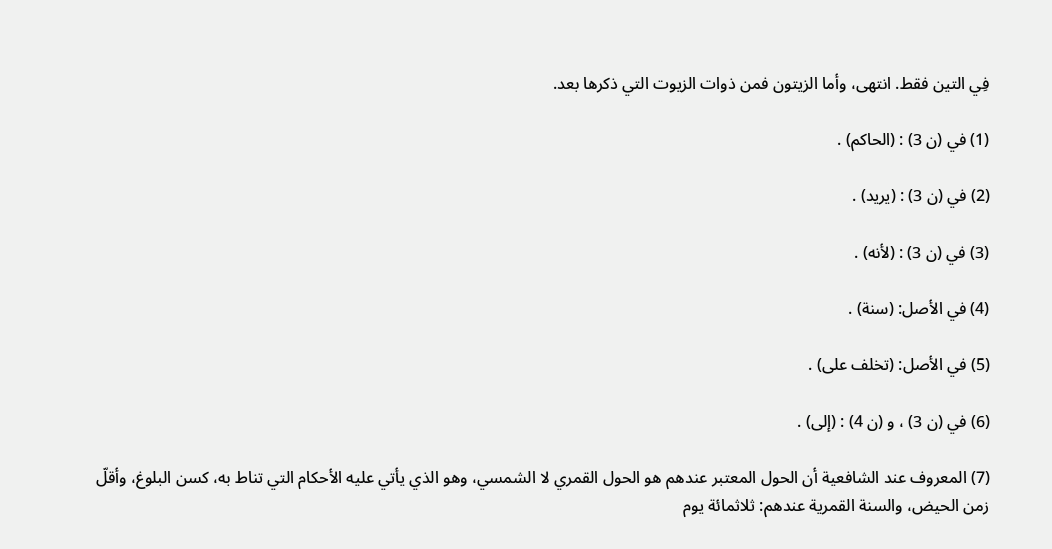فِي التين فقط. انتهى، وأما الزيتون فمن ذوات الزيوت التي ذكرها بعد.

(1) في (ن 3) : (الحاكم) .

(2) في (ن 3) : (يريد) .

(3) في (ن 3) : (لأنه) .

(4) في الأصل: (سنة) .

(5) في الأصل: (تخلف على) .

(6) في (ن 3) ، و (ن 4) : (إلى) .

(7) المعروف عند الشافعية أن الحول المعتبر عندهم هو الحول القمري لا الشمسي، وهو الذي يأتي عليه الأحكام التي تناط به، كسن البلوغ، وأقلّ زمن الحيض، والسنة القمرية عندهم: ثلاثمائة يوم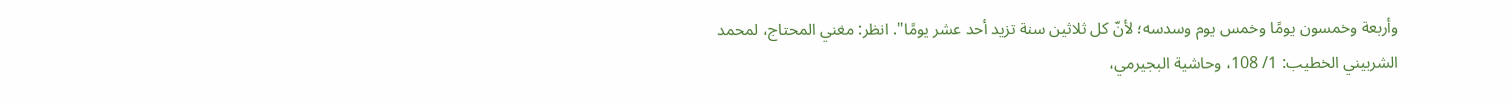وأربعة وخمسون يومًا وخمس يوم وسدسه؛ لأنّ كل ثلاثين سنة تزيد أحد عشر يومًا". انظر: مغني المحتاج، لمحمد الشربيني الخطيب: 1/ 108، وحاشية البجيرمي،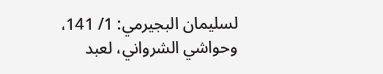لسليمان البجيرمي: 1/ 141، وحواشي الشرواني، لعبد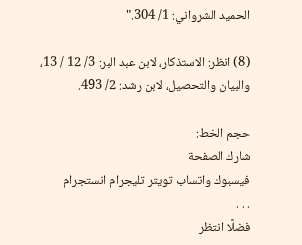الحميد الشرواني: 1/ 304."

(8) انظر: الاستذكار، لابن عبد البر: 3/ 12 / 13، والبيان والتحصيل، لابن رشد: 2/ 493.

حجم الخط:
شارك الصفحة
فيسبوك واتساب تويتر تليجرام انستجرام
. . .
فضلًا انتظر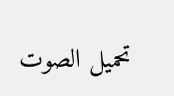تحميل الصوت